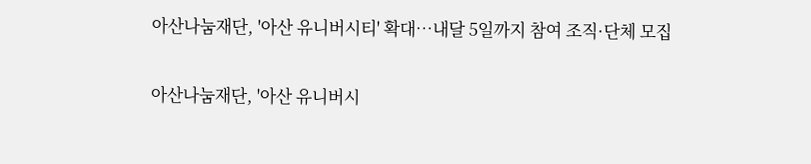아산나눔재단, '아산 유니버시티' 확대…내달 5일까지 참여 조직·단체 모집

아산나눔재단, '아산 유니버시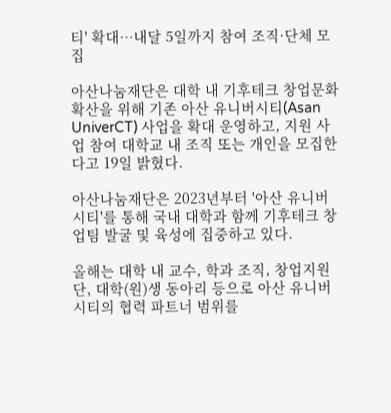티' 확대…내달 5일까지 참여 조직·단체 모집

아산나눔재단은 대학 내 기후테크 창업문화 확산을 위해 기존 아산 유니버시티(Asan UniverCT) 사업을 확대 운영하고, 지원 사업 참여 대학교 내 조직 또는 개인을 모집한다고 19일 밝혔다.

아산나눔재단은 2023년부터 '아산 유니버시티'를 통해 국내 대학과 함께 기후테크 창업팀 발굴 및 육성에 집중하고 있다.

올해는 대학 내 교수, 학과 조직, 창업지원단, 대학(원)생 동아리 등으로 아산 유니버시티의 협력 파트너 범위를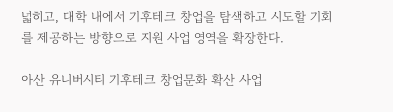넓히고, 대학 내에서 기후테크 창업을 탐색하고 시도할 기회를 제공하는 방향으로 지원 사업 영역을 확장한다.

아산 유니버시티 기후테크 창업문화 확산 사업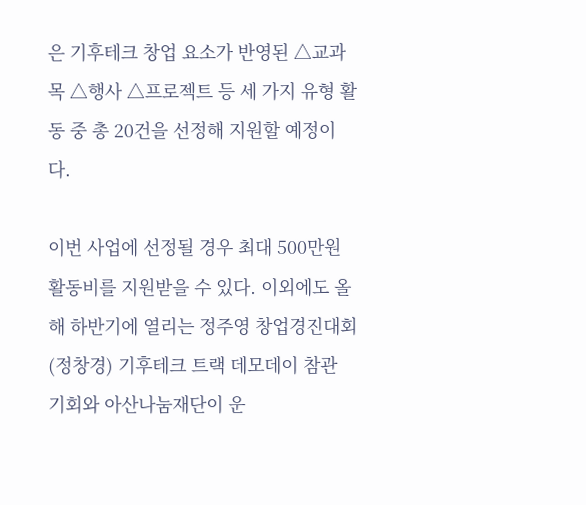은 기후테크 창업 요소가 반영된 △교과목 △행사 △프로젝트 등 세 가지 유형 활동 중 총 20건을 선정해 지원할 예정이다.

이번 사업에 선정될 경우 최대 500만원 활동비를 지원받을 수 있다. 이외에도 올해 하반기에 열리는 정주영 창업경진대회(정창경) 기후테크 트랙 데모데이 참관 기회와 아산나눔재단이 운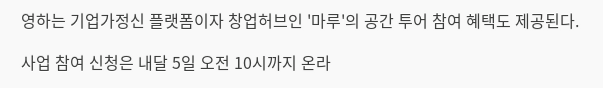영하는 기업가정신 플랫폼이자 창업허브인 '마루'의 공간 투어 참여 혜택도 제공된다.

사업 참여 신청은 내달 5일 오전 10시까지 온라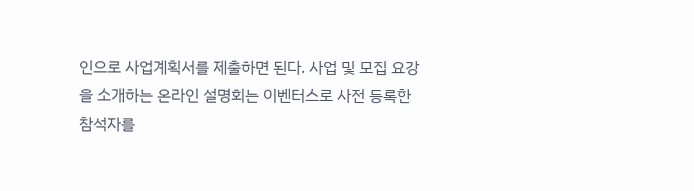인으로 사업계획서를 제출하면 된다. 사업 및 모집 요강을 소개하는 온라인 설명회는 이벤터스로 사전 등록한 참석자를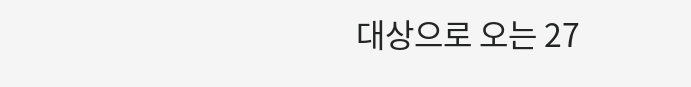대상으로 오는 27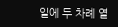일에 두 차례 열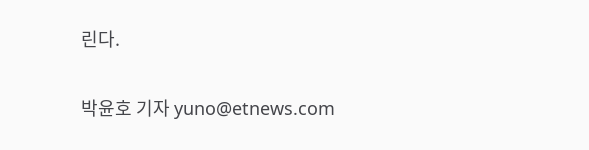린다.

박윤호 기자 yuno@etnews.com